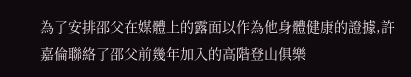為了安排邵父在媒體上的露面以作為他身體健康的證據,許嘉倫聯絡了邵父前幾年加入的高階登山俱樂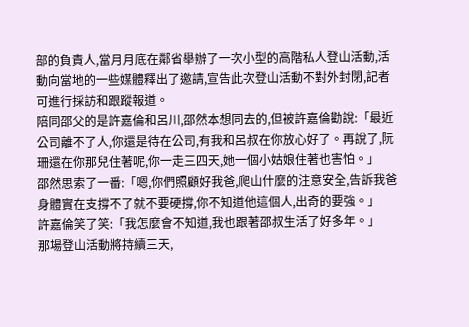部的負責人,當月月底在鄰省舉辦了一次小型的高階私人登山活動,活動向當地的一些媒體釋出了邀請,宣告此次登山活動不對外封閉,記者可進行採訪和跟蹤報道。
陪同邵父的是許嘉倫和呂川,邵然本想同去的,但被許嘉倫勸說:「最近公司離不了人,你還是待在公司,有我和呂叔在你放心好了。再說了,阮珊還在你那兒住著呢,你一走三四天,她一個小姑娘住著也害怕。」
邵然思索了一番:「嗯,你們照顧好我爸,爬山什麼的注意安全,告訴我爸身體實在支撐不了就不要硬撐,你不知道他這個人,出奇的要強。」
許嘉倫笑了笑:「我怎麼會不知道,我也跟著邵叔生活了好多年。」
那場登山活動將持續三天,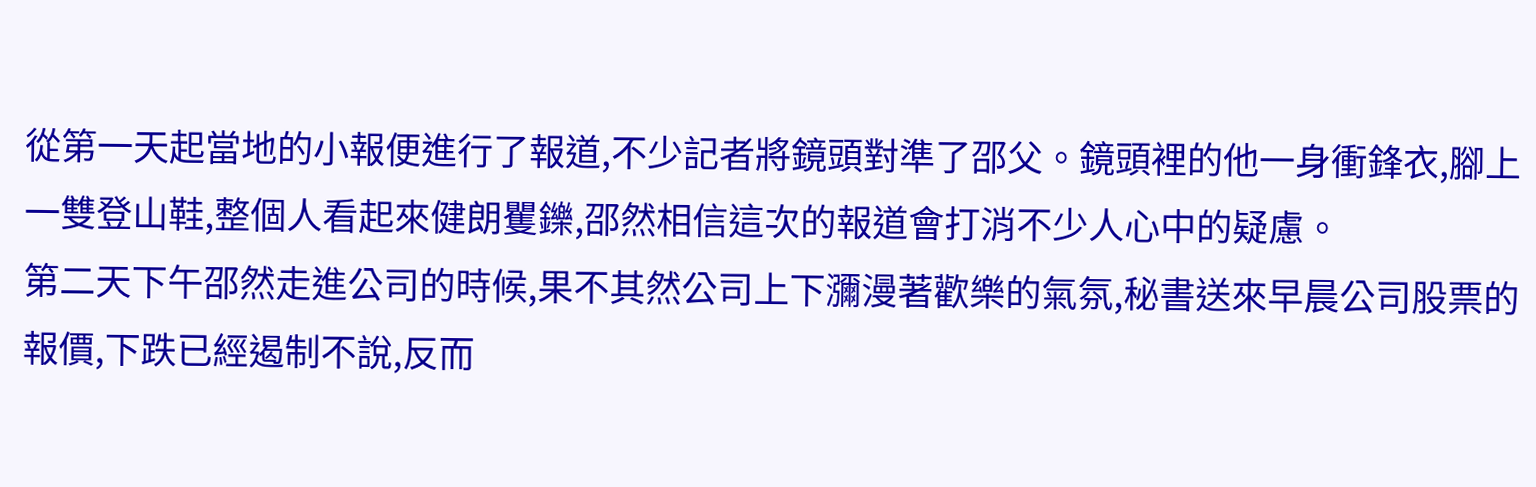從第一天起當地的小報便進行了報道,不少記者將鏡頭對準了邵父。鏡頭裡的他一身衝鋒衣,腳上一雙登山鞋,整個人看起來健朗矍鑠,邵然相信這次的報道會打消不少人心中的疑慮。
第二天下午邵然走進公司的時候,果不其然公司上下瀰漫著歡樂的氣氛,秘書送來早晨公司股票的報價,下跌已經遏制不說,反而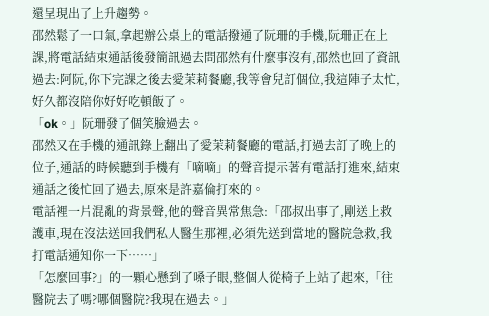還呈現出了上升趨勢。
邵然鬆了一口氣,拿起辦公桌上的電話撥通了阮珊的手機,阮珊正在上課,將電話結束通話後發簡訊過去問邵然有什麼事沒有,邵然也回了資訊過去:阿阮,你下完課之後去愛茉莉餐廳,我等會兒訂個位,我這陣子太忙,好久都沒陪你好好吃頓飯了。
「ok。」阮珊發了個笑臉過去。
邵然又在手機的通訊錄上翻出了愛茉莉餐廳的電話,打過去訂了晚上的位子,通話的時候聽到手機有「嘀嘀」的聲音提示著有電話打進來,結束通話之後忙回了過去,原來是許嘉倫打來的。
電話裡一片混亂的背景聲,他的聲音異常焦急:「邵叔出事了,剛送上救護車,現在沒法送回我們私人醫生那裡,必須先送到當地的醫院急救,我打電話通知你一下……」
「怎麼回事?」的一顆心懸到了嗓子眼,整個人從椅子上站了起來,「往醫院去了嗎?哪個醫院?我現在過去。」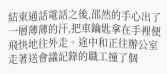結束通話電話之後,邵然的手心出了一層薄薄的汗,把車鑰匙拿在手裡便飛快地往外走。途中和正往辦公室走著送會議記錄的職工撞了個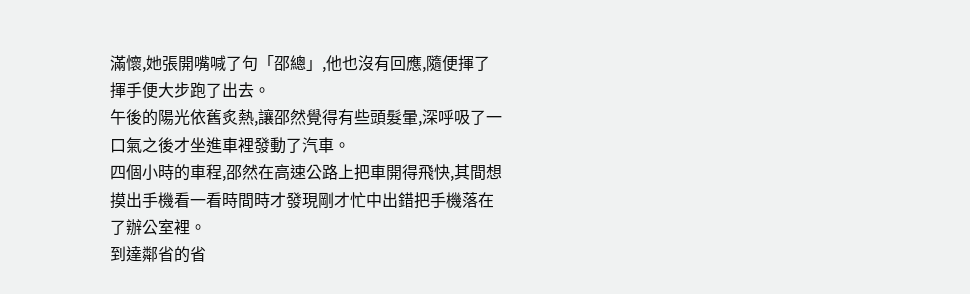滿懷,她張開嘴喊了句「邵總」,他也沒有回應,隨便揮了揮手便大步跑了出去。
午後的陽光依舊炙熱,讓邵然覺得有些頭髮暈,深呼吸了一口氣之後才坐進車裡發動了汽車。
四個小時的車程,邵然在高速公路上把車開得飛快,其間想摸出手機看一看時間時才發現剛才忙中出錯把手機落在了辦公室裡。
到達鄰省的省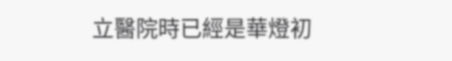立醫院時已經是華燈初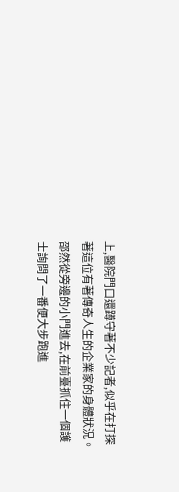上,醫院門口還蹲守著不少記者,似乎在打探著這位有著傳奇人生的企業家的身體狀況。邵然從旁邊的小門進去,在前臺抓住一個護士詢問了一番便大步跑進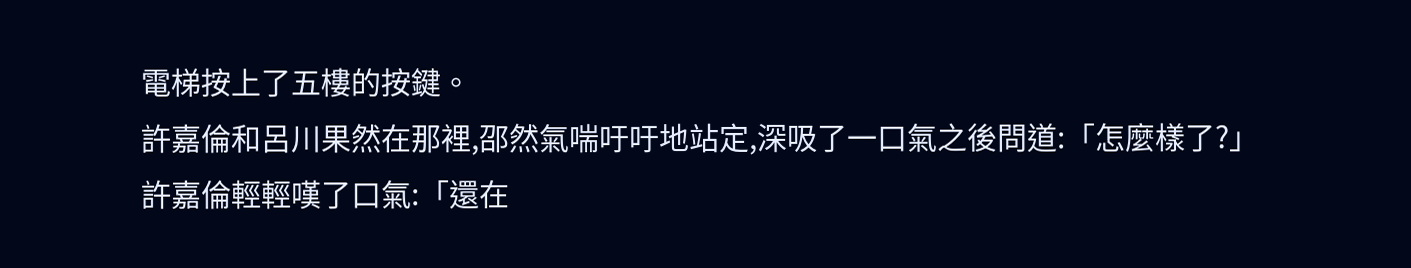電梯按上了五樓的按鍵。
許嘉倫和呂川果然在那裡,邵然氣喘吁吁地站定,深吸了一口氣之後問道:「怎麼樣了?」
許嘉倫輕輕嘆了口氣:「還在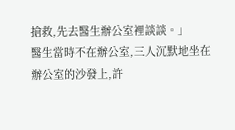搶救,先去醫生辦公室裡談談。」
醫生當時不在辦公室,三人沉默地坐在辦公室的沙發上,許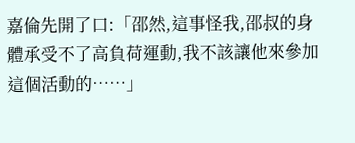嘉倫先開了口:「邵然,這事怪我,邵叔的身體承受不了高負荷運動,我不該讓他來參加這個活動的……」